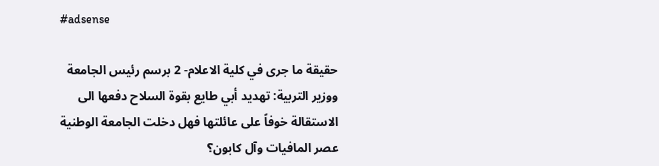#adsense

حقيقة ما جرى في كلية الاعلام- 2 برسم رئيس الجامعة ووزير التربية: تهديد أبي طايع بقوة السلاح دفعها الى الاستقالة خوفاً على عائلتها فهل دخلت الجامعة الوطنية عصر المافيات وآل كابون؟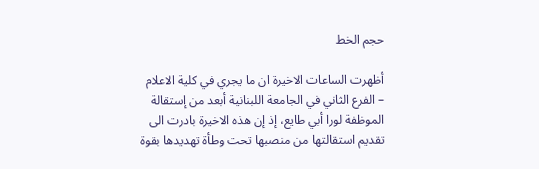حجم الخط

أظهرت الساعات الاخيرة ان ما يجري في كلية الاعلام – الفرع الثاني في الجامعة اللبنانية أبعد من إستقالة الموظفة لورا أبي طايع، إذ إن هذه الاخيرة بادرت الى تقديم استقالتها من منصبها تحت وطأة تهديدها بقوة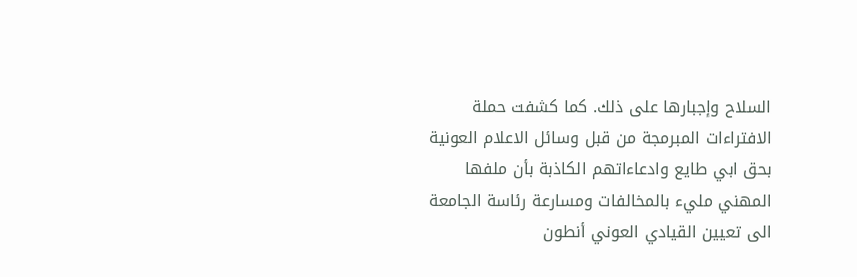السلاح وإجبارها على ذلك. كما كشفت حملة الافتراءات المبرمجة من قبل وسائل الاعلام العونية بحق ابي طايع وادعاءاتهم الكاذبة بأن ملفها المهني مليء بالمخالفات ومسارعة رئاسة الجامعة الى تعيين القيادي العوني أنطون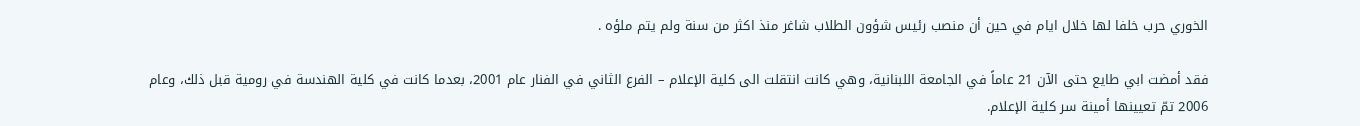الخوري حرب خلفا لها خلال ايام في حين أن منصب رئيس شؤون الطلاب شاغر منذ اكثر من سنة ولم يتم ملؤه .

فقد أمضت ابي طايع حتى الآن 21 عاماً في الجامعة اللبنانية، وهي كانت انتقلت الى كلية الإعلام – الفرع الثاني في الفنار عام 2001، بعدما كانت في كلية الهندسة في رومية قبل ذلك، وعام 2006 تمّ تعيينها أمينة سر كلية الإعلام.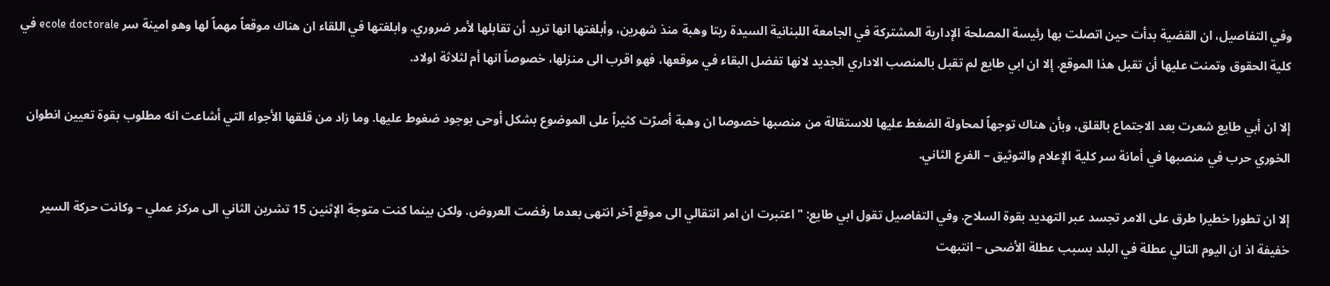وفي التفاصيل، ان القضية بدأت حين اتصلت بها رئيسة المصلحة الإدارية المشتركة في الجامعة اللبنانية السيدة ريتا وهبة منذ شهرين، وأبلغتها انها تريد أن تقابلها لأمر ضروري. وابلغتها في اللقاء ان هناك موقعاً مهماً لها وهو امينة سر ecole doctorale في كلية الحقوق وتمنت عليها أن تقبل هذا الموقع. إلا ان ابي طايع لم تقبل بالمنصب الاداري الجديد لانها تفضل البقاء في موقعها، فهو اقرب الى منزلها، خصوصاً انها أم لثلاثة اولاد.

إلا ان أبي طايع شعرت بعد الاجتماع بالقلق، وبأن هناك توجهاً لمحاولة الضغط عليها للاستقالة من منصبها خصوصا ان وهبة أصرّت كثيراً على الموضوع بشكل أوحى بوجود ضغوط عليها. وما زاد من قلقها الأجواء التي أشاعت انه مطلوب بقوة تعيين انطوان الخوري حرب في منصبها في أمانة سر كلية الإعلام والتوثيق – الفرع الثاني.

إلا ان تطورا خطيرا طرق على الامر تجسد عبر التهديد بقوة السلاح. وفي التفاصيل تقول ابي طايع: "اعتبرت ان امر انتقالي الى موقع آخر انتهى بعدما رفضت العروض. ولكن بينما كنت متوجة الإثنين 15 تشرين الثاني الى مركز عملي – وكانت حركة السير خفيفة اذ ان اليوم التالي عطلة في البلد بسبب عطلة الأضحى – انتبهت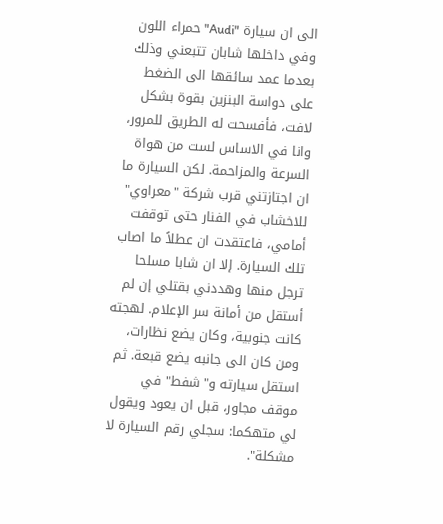الى ان سيارة "Audi" حمراء اللون وفي داخلها شابان تتبعني وذلك بعدما عمد سائقها الى الضغط على دواسة البنزين بقوة بشكل لافت، فأفسحت له الطريق للمرور، وانا في الاساس لست من هواة السرعة والمزاحمة. لكن السيارة ما ان اجتازتني قرب شركة "معراوي" للاخشاب في الفنار حتى توقفت أمامي، فاعتقدت ان عطلاً ما اصاب تلك السيارة. إلا ان شابا مسلحا ترجل منها وهددني بقتلي إن لم أستقل من أمانة سر الإعلام. لهجته كانت جنوبية، وكان يضع نظارات، ومن كان الى جانبه يضع قبعة. ثم استقل سيارته و"شفط" في موقف مجاور، قبل ان يعود ويقول لي متهكما: سجلي رقم السيارة لا مشكلة".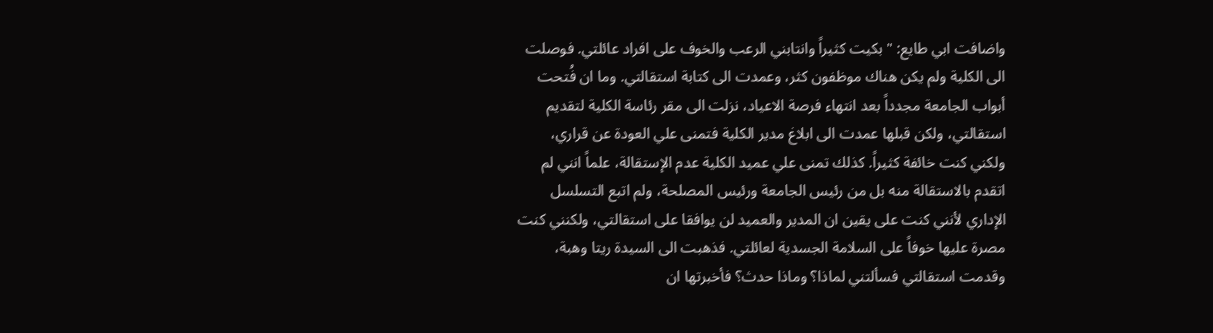واضافت ابي طايع: "بكيت كثيراً وانتابني الرعب والخوف على افراد عائلتي. فوصلت الى الكلية ولم يكن هناك موظفون كثر، وعمدت الى كتابة استقالتي. وما ان فُتحت أبواب الجامعة مجدداً بعد انتهاء فرصة الاعياد، نزلت الى مقر رئاسة الكلية لتقديم استقالتي، ولكن قبلها عمدت الى ابلاغ مدير الكلية فتمنى علي العودة عن قراري، ولكني كنت خائفة كثيراً. كذلك تمنى علي عميد الكلية عدم الإستقالة، علماً انني لم اتقدم بالاستقالة منه بل من رئيس الجامعة ورئيس المصلحة، ولم اتبع التسلسل الإداري لأنني كنت على يقين ان المدير والعميد لن يوافقا على استقالتي، ولكنني كنت مصرة عليها خوفاً على السلامة الجسدية لعائلتي. فذهبت الى السيدة ريتا وهبة، وقدمت استقالتي فسألتني لماذا؟ وماذا حدث؟ فأخبرتها ان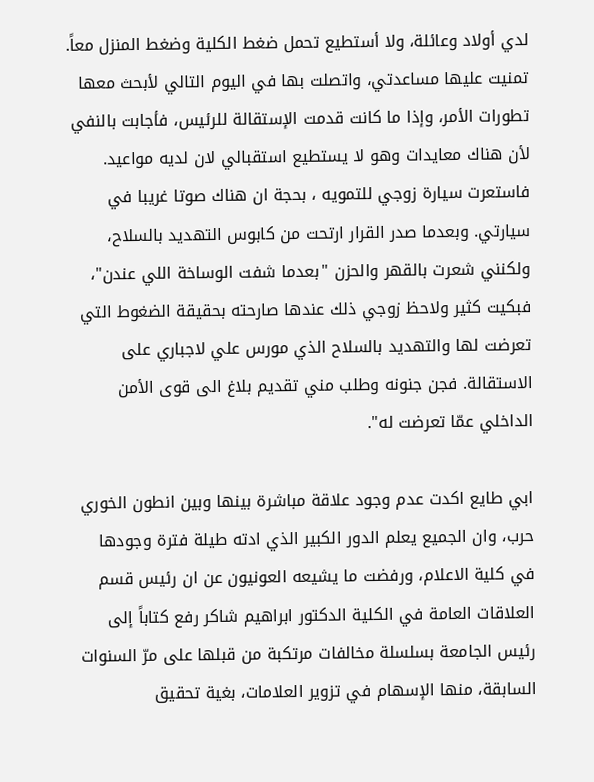لدي أولاد وعائلة، ولا أستطيع تحمل ضغط الكلية وضغط المنزل معاً. تمنيت عليها مساعدتي، واتصلت بها في اليوم التالي لأبحث معها تطورات الأمر، وإذا ما كانت قدمت الإستقالة للرئيس، فأجابت بالنفي لأن هناك معايدات وهو لا يستطيع استقبالي لان لديه مواعيد. فاستعرت سيارة زوجي للتمويه ، بحجة ان هناك صوتا غريبا في سيارتي. وبعدما صدر القرار ارتحت من كابوس التهديد بالسلاح، ولكنني شعرت بالقهر والحزن "بعدما شفت الوساخة اللي عندن"، فبكيت كثير ولاحظ زوجي ذلك عندها صارحته بحقيقة الضغوط التي تعرضت لها والتهديد بالسلاح الذي مورس علي لاجباري على الاستقالة. فجن جنونه وطلب مني تقديم بلاغ الى قوى الأمن الداخلي عمّا تعرضت له".

ابي طايع اكدت عدم وجود علاقة مباشرة بينها وبين انطون الخوري حرب، وان الجميع يعلم الدور الكبير الذي ادته طيلة فترة وجودها في كلية الاعلام، ورفضت ما يشيعه العونيون عن ان رئيس قسم العلاقات العامة في الكلية الدكتور ابراهيم شاكر رفع كتاباً إلى رئيس الجامعة بسلسلة مخالفات مرتكبة من قبلها على مرّ السنوات السابقة، منها الإسهام في تزوير العلامات، بغية تحقيق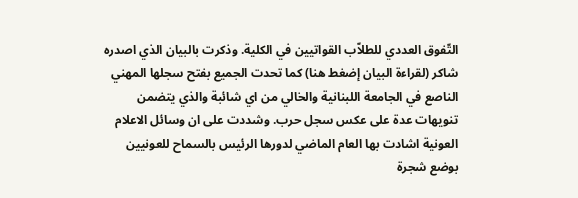التّفوق العددي للطلاّب القواتيين في الكلية. وذكرت بالبيان الذي اصدره شاكر (لقراءة البيان إضغط هنا) كما تحدت الجميع بفتح سجلها المهني الناصع في الجامعة اللبنانية والخالي من اي شائبة والذي يتضمن تنويهات عدة على عكس سجل حرب. وشددت على ان وسائل الاعلام العونية اشادت بها العام الماضي لدورها الرئيس بالسماح للعونيين بوضع شجرة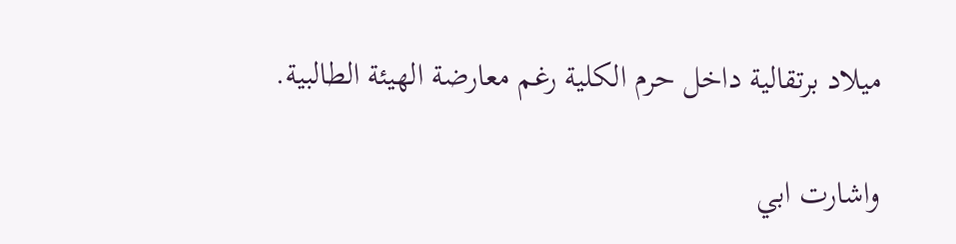ميلاد برتقالية داخل حرم الكلية رغم معارضة الهيئة الطالبية.

واشارت ابي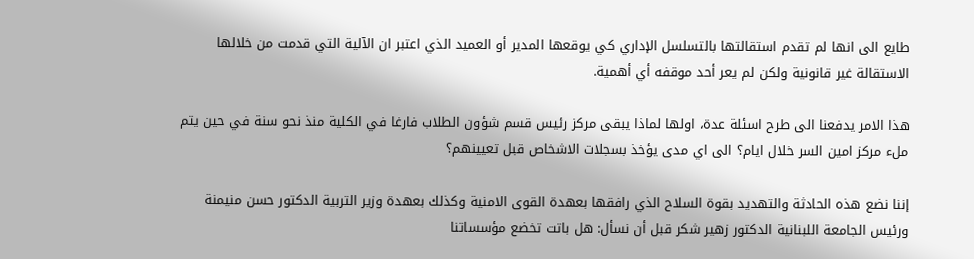طايع الى انها لم تقدم استقالتها بالتسلسل الإداري كي يوقعها المدير أو العميد الذي اعتبر ان الآلية التي قدمت من خلالها الاستقالة غير قانونية ولكن لم يعر أحد موقفه أي أهمية.

هذا الامر يدفعنا الى طرح اسئلة عدة، اولها لماذا يبقى مركز رئيس قسم شؤون الطلاب فارغا في الكلية منذ نحو سنة في حين يتم ملء مركز امين السر خلال ايام؟ الى اي مدى يؤخذ بسجلات الاشخاص قبل تعيينهم؟

إننا نضع هذه الحادثة والتهديد بقوة السلاح الذي رافقها بعهدة القوى الامنية وكذلك بعهدة وزير التربية الدكتور حسن منيمنة ورئيس الجامعة اللبنانية الدكتور زهير شكر قبل أن نسأل: هل باتت تخضع مؤسساتنا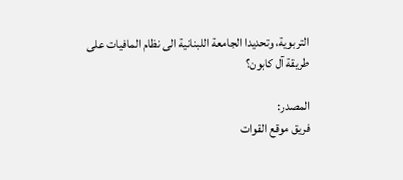التربوية، وتحديدا الجامعة اللبنانية الى نظام المافيات على طريقة آل كابون؟

المصدر:
فريق موقع القوات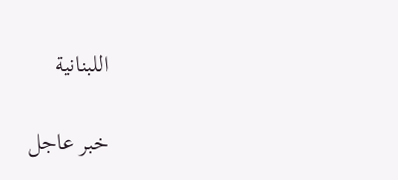اللبنانية

خبر عاجل